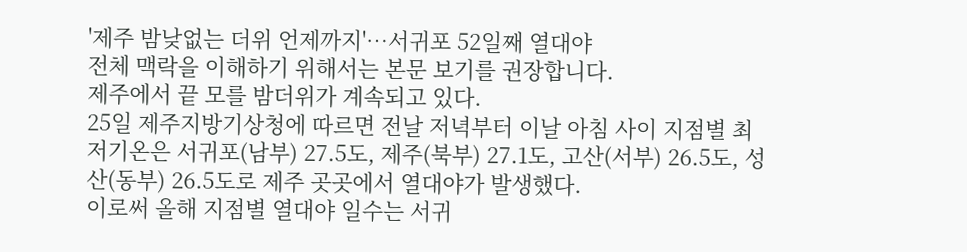'제주 밤낮없는 더위 언제까지'…서귀포 52일째 열대야
전체 맥락을 이해하기 위해서는 본문 보기를 권장합니다.
제주에서 끝 모를 밤더위가 계속되고 있다.
25일 제주지방기상청에 따르면 전날 저녁부터 이날 아침 사이 지점별 최저기온은 서귀포(남부) 27.5도, 제주(북부) 27.1도, 고산(서부) 26.5도, 성산(동부) 26.5도로 제주 곳곳에서 열대야가 발생했다.
이로써 올해 지점별 열대야 일수는 서귀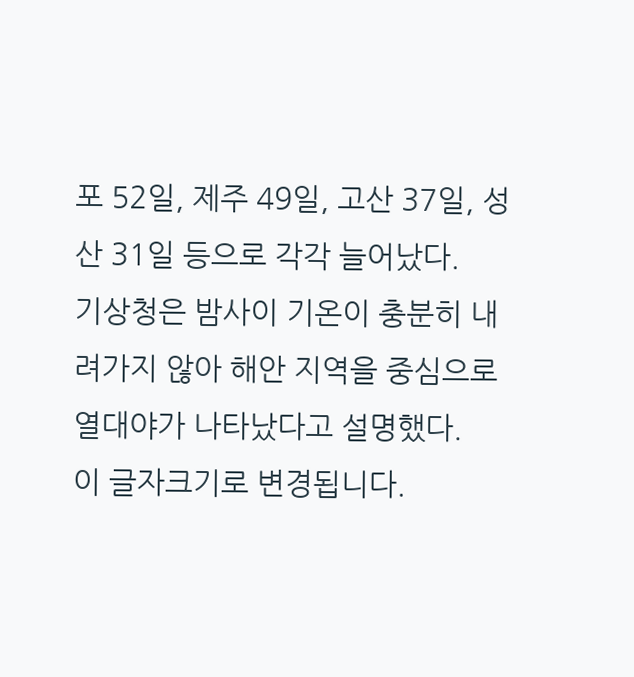포 52일, 제주 49일, 고산 37일, 성산 31일 등으로 각각 늘어났다.
기상청은 밤사이 기온이 충분히 내려가지 않아 해안 지역을 중심으로 열대야가 나타났다고 설명했다.
이 글자크기로 변경됩니다.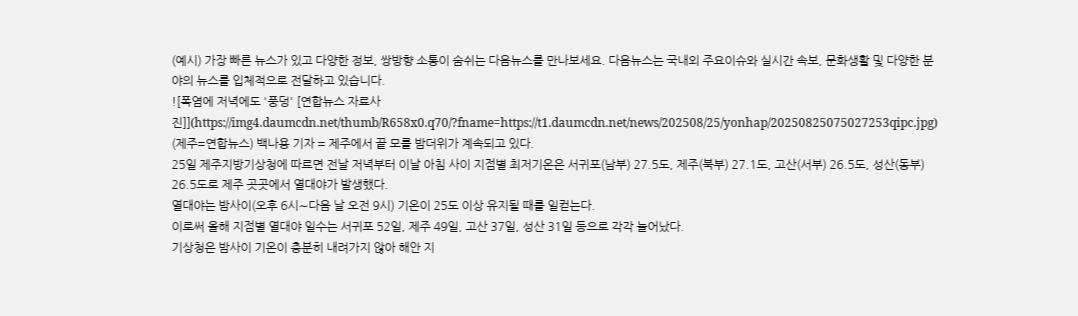(예시) 가장 빠른 뉴스가 있고 다양한 정보, 쌍방향 소통이 숨쉬는 다음뉴스를 만나보세요. 다음뉴스는 국내외 주요이슈와 실시간 속보, 문화생활 및 다양한 분야의 뉴스를 입체적으로 전달하고 있습니다.
![폭염에 저녁에도 '풍덩' [연합뉴스 자료사진]](https://img4.daumcdn.net/thumb/R658x0.q70/?fname=https://t1.daumcdn.net/news/202508/25/yonhap/20250825075027253qipc.jpg)
(제주=연합뉴스) 백나용 기자 = 제주에서 끝 모를 밤더위가 계속되고 있다.
25일 제주지방기상청에 따르면 전날 저녁부터 이날 아침 사이 지점별 최저기온은 서귀포(남부) 27.5도, 제주(북부) 27.1도, 고산(서부) 26.5도, 성산(동부) 26.5도로 제주 곳곳에서 열대야가 발생했다.
열대야는 밤사이(오후 6시∼다음 날 오전 9시) 기온이 25도 이상 유지될 때를 일컫는다.
이로써 올해 지점별 열대야 일수는 서귀포 52일, 제주 49일, 고산 37일, 성산 31일 등으로 각각 늘어났다.
기상청은 밤사이 기온이 충분히 내려가지 않아 해안 지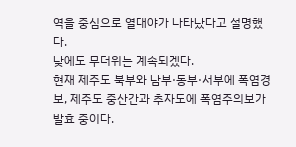역을 중심으로 열대야가 나타났다고 설명했다.
낮에도 무더위는 계속되겠다.
현재 제주도 북부와 남부·동부·서부에 폭염경보, 제주도 중산간과 추자도에 폭염주의보가 발효 중이다.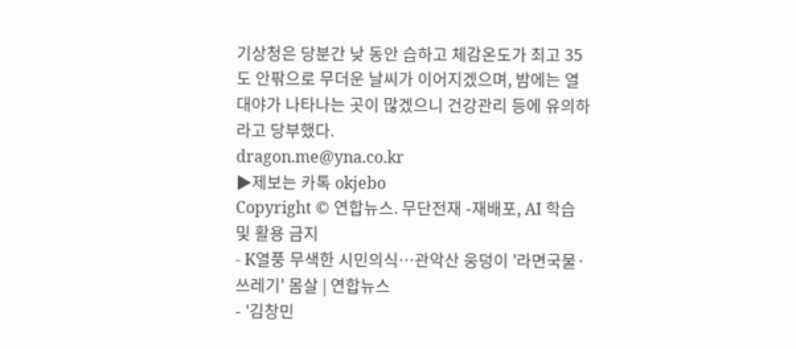기상청은 당분간 낮 동안 습하고 체감온도가 최고 35도 안팎으로 무더운 날씨가 이어지겠으며, 밤에는 열대야가 나타나는 곳이 많겠으니 건강관리 등에 유의하라고 당부했다.
dragon.me@yna.co.kr
▶제보는 카톡 okjebo
Copyright © 연합뉴스. 무단전재 -재배포, AI 학습 및 활용 금지
- K열풍 무색한 시민의식…관악산 웅덩이 '라면국물·쓰레기' 몸살 | 연합뉴스
- '김창민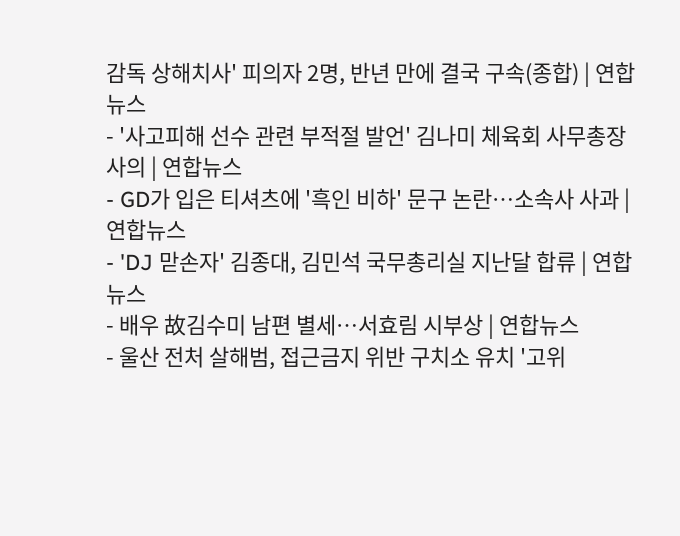감독 상해치사' 피의자 2명, 반년 만에 결국 구속(종합) | 연합뉴스
- '사고피해 선수 관련 부적절 발언' 김나미 체육회 사무총장 사의 | 연합뉴스
- GD가 입은 티셔츠에 '흑인 비하' 문구 논란…소속사 사과 | 연합뉴스
- 'DJ 맏손자' 김종대, 김민석 국무총리실 지난달 합류 | 연합뉴스
- 배우 故김수미 남편 별세…서효림 시부상 | 연합뉴스
- 울산 전처 살해범, 접근금지 위반 구치소 유치 '고위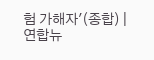험 가해자'(종합) | 연합뉴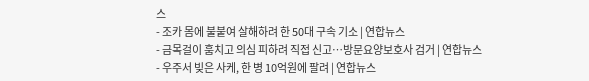스
- 조카 몸에 불붙여 살해하려 한 50대 구속 기소 | 연합뉴스
- 금목걸이 훔치고 의심 피하려 직접 신고…방문요양보호사 검거 | 연합뉴스
- 우주서 빚은 사케, 한 병 10억원에 팔려 | 연합뉴스